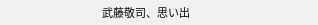武藤敬司、思い出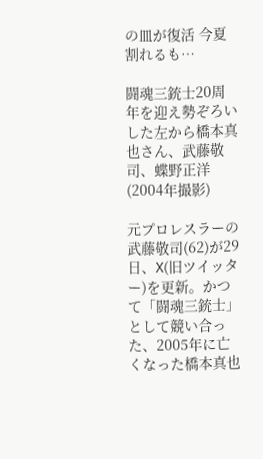の皿が復活 今夏割れるも…

闘魂三銃士20周年を迎え勢ぞろいした左から橋本真也さん、武藤敬司、蝶野正洋(2004年撮影)

元プロレスラーの武藤敬司(62)が29日、X(旧ツイッター)を更新。かつて「闘魂三銃士」として競い合った、2005年に亡くなった橋本真也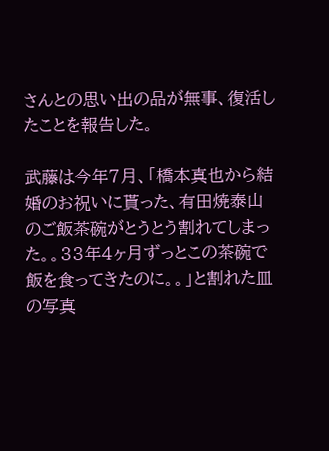さんとの思い出の品が無事、復活したことを報告した。

武藤は今年7月、「橋本真也から結婚のお祝いに貰った、有田焼泰山のご飯茶碗がとうとう割れてしまった。。33年4ヶ月ずっとこの茶碗で飯を食ってきたのに。。」と割れた皿の写真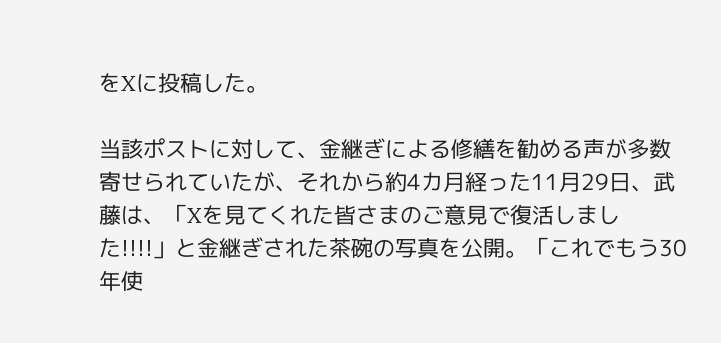をXに投稿した。

当該ポストに対して、金継ぎによる修繕を勧める声が多数寄せられていたが、それから約4カ月経った11月29日、武藤は、「Xを見てくれた皆さまのご意見で復活しました!!!!」と金継ぎされた茶碗の写真を公開。「これでもう30年使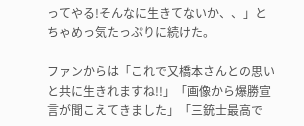ってやる!そんなに生きてないか、、」とちゃめっ気たっぷりに続けた。

ファンからは「これで又橋本さんとの思いと共に生きれますね!!」「画像から爆勝宣言が聞こえてきました」「三銃士最高で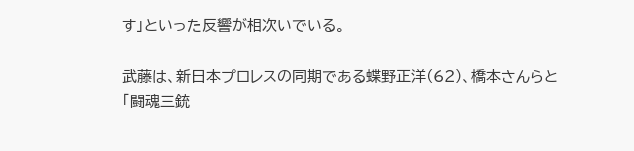す」といった反響が相次いでいる。

武藤は、新日本プロレスの同期である蝶野正洋(62)、橋本さんらと「闘魂三銃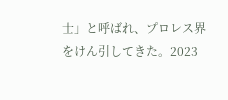士」と呼ばれ、プロレス界をけん引してきた。2023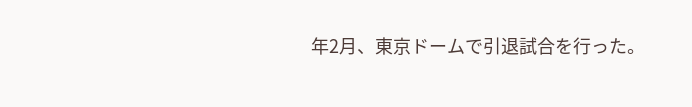年2月、東京ドームで引退試合を行った。